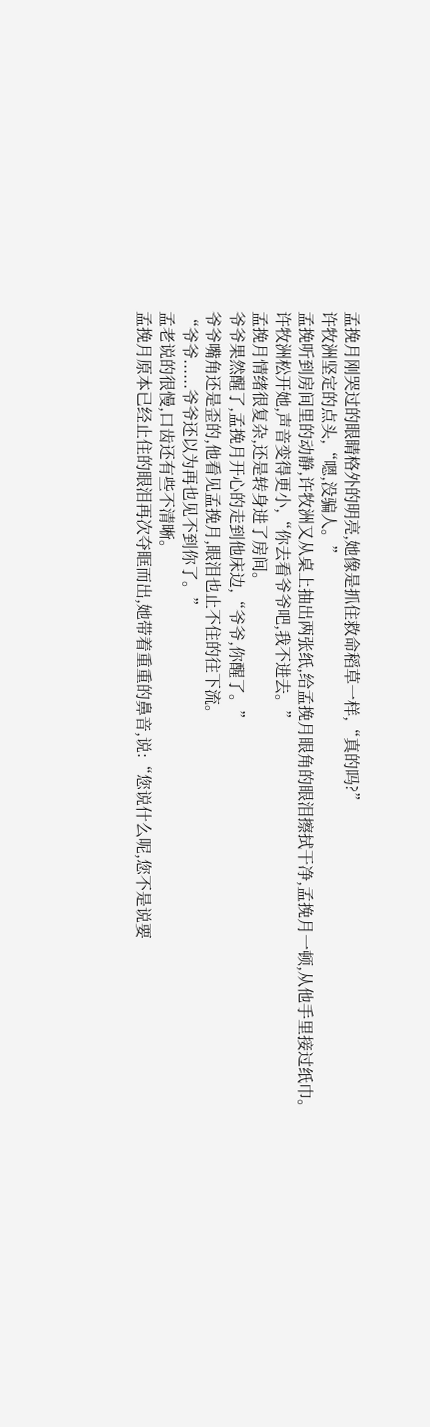孟挽月刚哭过的眼睛格外的明亮,她像是抓住救命稻草一样,“真的吗?”
许牧洲坚定的点头,“嗯,没骗人。”
孟挽听到房间里的动静,许牧洲又从桌上抽出两张纸,给孟挽月眼角的眼泪擦拭干净,孟挽月一顿,从他手里接过纸巾。
许牧洲松开她,声音变得更小,“你去看爷爷吧,我不进去。”
孟挽月情绪很复杂,还是转身进了房间。
爷爷果然醒了,孟挽月开心的走到他床边,“爷爷,你醒了。”
爷爷嘴角还是歪的,他看见孟挽月,眼泪也止不住的往下流。
“爷爷......爷爷还以为再也见不到你了。”
孟老说的很慢,口齿还有些不清晰。
孟挽月原本已经止住的眼泪再次夺眶而出,她带着重重的鼻音,说:“您说什么呢,您不是说要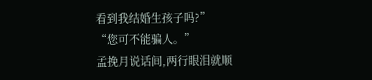看到我结婚生孩子吗?”
“您可不能骗人。”
孟挽月说话间,两行眼泪就顺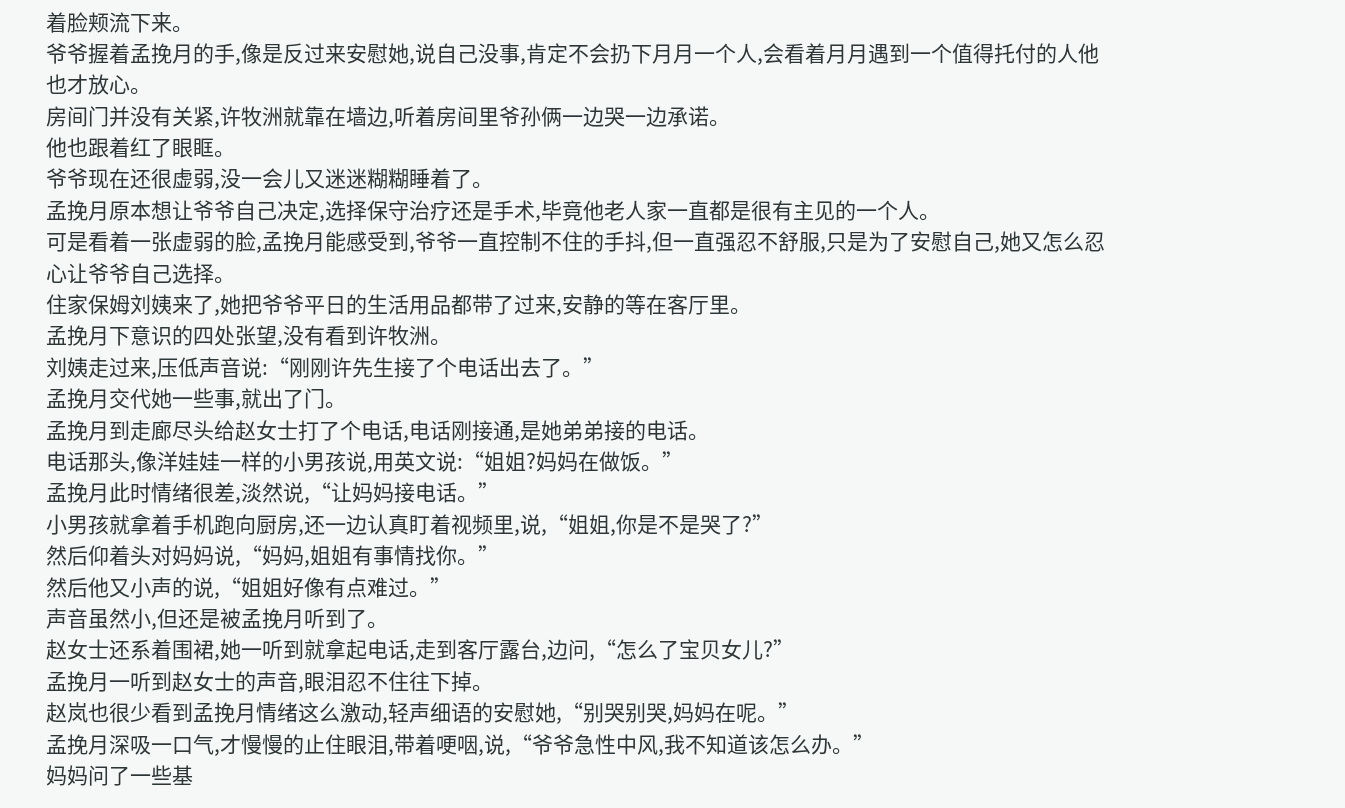着脸颊流下来。
爷爷握着孟挽月的手,像是反过来安慰她,说自己没事,肯定不会扔下月月一个人,会看着月月遇到一个值得托付的人他也才放心。
房间门并没有关紧,许牧洲就靠在墙边,听着房间里爷孙俩一边哭一边承诺。
他也跟着红了眼眶。
爷爷现在还很虚弱,没一会儿又迷迷糊糊睡着了。
孟挽月原本想让爷爷自己决定,选择保守治疗还是手术,毕竟他老人家一直都是很有主见的一个人。
可是看着一张虚弱的脸,孟挽月能感受到,爷爷一直控制不住的手抖,但一直强忍不舒服,只是为了安慰自己,她又怎么忍心让爷爷自己选择。
住家保姆刘姨来了,她把爷爷平日的生活用品都带了过来,安静的等在客厅里。
孟挽月下意识的四处张望,没有看到许牧洲。
刘姨走过来,压低声音说:“刚刚许先生接了个电话出去了。”
孟挽月交代她一些事,就出了门。
孟挽月到走廊尽头给赵女士打了个电话,电话刚接通,是她弟弟接的电话。
电话那头,像洋娃娃一样的小男孩说,用英文说:“姐姐?妈妈在做饭。”
孟挽月此时情绪很差,淡然说,“让妈妈接电话。”
小男孩就拿着手机跑向厨房,还一边认真盯着视频里,说,“姐姐,你是不是哭了?”
然后仰着头对妈妈说,“妈妈,姐姐有事情找你。”
然后他又小声的说,“姐姐好像有点难过。”
声音虽然小,但还是被孟挽月听到了。
赵女士还系着围裙,她一听到就拿起电话,走到客厅露台,边问,“怎么了宝贝女儿?”
孟挽月一听到赵女士的声音,眼泪忍不住往下掉。
赵岚也很少看到孟挽月情绪这么激动,轻声细语的安慰她,“别哭别哭,妈妈在呢。”
孟挽月深吸一口气,才慢慢的止住眼泪,带着哽咽,说,“爷爷急性中风,我不知道该怎么办。”
妈妈问了一些基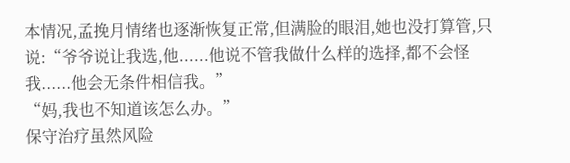本情况,孟挽月情绪也逐渐恢复正常,但满脸的眼泪,她也没打算管,只说:“爷爷说让我选,他......他说不管我做什么样的选择,都不会怪我......他会无条件相信我。”
“妈,我也不知道该怎么办。”
保守治疗虽然风险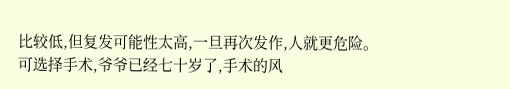比较低,但复发可能性太高,一旦再次发作,人就更危险。
可选择手术,爷爷已经七十岁了,手术的风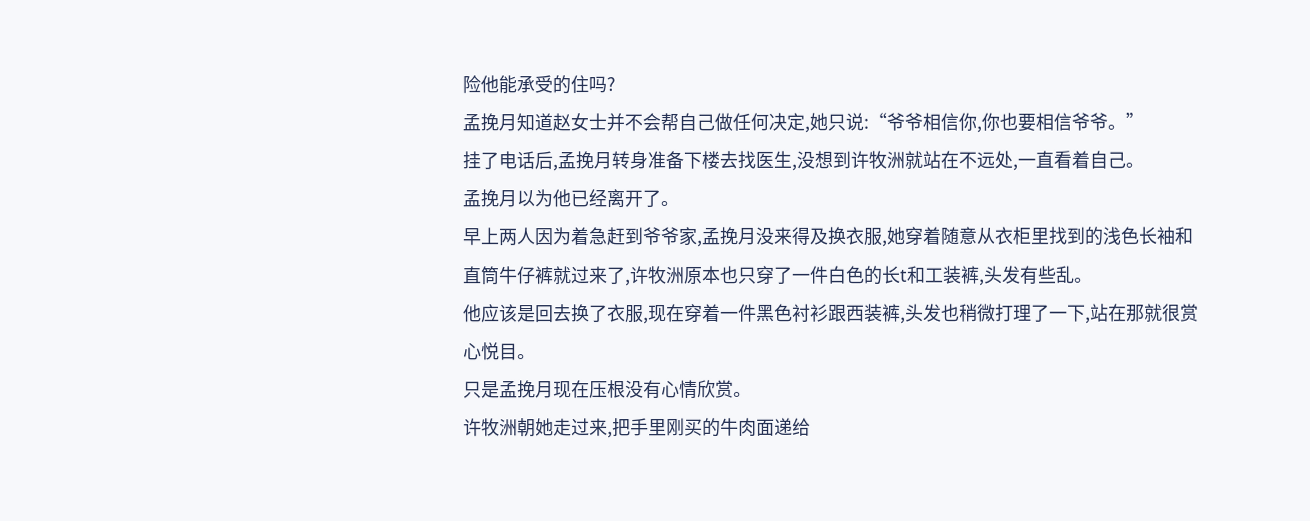险他能承受的住吗?
孟挽月知道赵女士并不会帮自己做任何决定,她只说:“爷爷相信你,你也要相信爷爷。”
挂了电话后,孟挽月转身准备下楼去找医生,没想到许牧洲就站在不远处,一直看着自己。
孟挽月以为他已经离开了。
早上两人因为着急赶到爷爷家,孟挽月没来得及换衣服,她穿着随意从衣柜里找到的浅色长袖和直筒牛仔裤就过来了,许牧洲原本也只穿了一件白色的长t和工装裤,头发有些乱。
他应该是回去换了衣服,现在穿着一件黑色衬衫跟西装裤,头发也稍微打理了一下,站在那就很赏心悦目。
只是孟挽月现在压根没有心情欣赏。
许牧洲朝她走过来,把手里刚买的牛肉面递给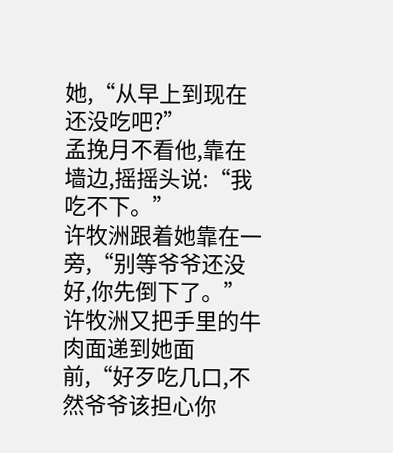她,“从早上到现在还没吃吧?”
孟挽月不看他,靠在墙边,摇摇头说:“我吃不下。”
许牧洲跟着她靠在一旁,“别等爷爷还没好,你先倒下了。”
许牧洲又把手里的牛肉面递到她面前,“好歹吃几口,不然爷爷该担心你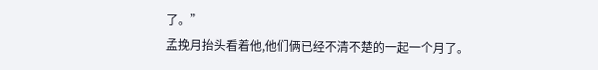了。”
孟挽月抬头看着他,他们俩已经不清不楚的一起一个月了。